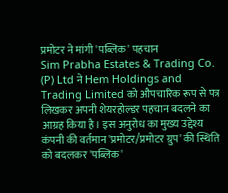प्रमोटर ने मांगी 'पब्लिक' पहचान
Sim Prabha Estates & Trading Co. (P) Ltd ने Hem Holdings and Trading Limited को औपचारिक रूप से पत्र लिखकर अपनी शेयरहोल्डर पहचान बदलने का आग्रह किया है। इस अनुरोध का मुख्य उद्देश्य कंपनी की वर्तमान 'प्रमोटर/प्रमोटर ग्रुप' की स्थिति को बदलकर 'पब्लिक'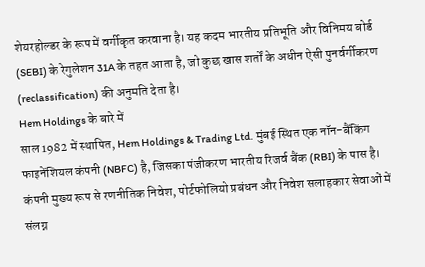शेयरहोल्डर के रूप में वर्गीकृत करवाना है। यह कदम भारतीय प्रतिभूति और विनिमय बोर्ड (SEBI) के रेगुलेशन 31A के तहत आता है, जो कुछ खास शर्तों के अधीन ऐसी पुनर्वर्गीकरण (reclassification) की अनुमति देता है।
Hem Holdings के बारे में
साल 1982 में स्थापित, Hem Holdings & Trading Ltd. मुंबई स्थित एक नॉन-बैंकिंग फाइनेंशियल कंपनी (NBFC) है, जिसका पंजीकरण भारतीय रिजर्व बैंक (RBI) के पास है। कंपनी मुख्य रूप से रणनीतिक निवेश, पोर्टफोलियो प्रबंधन और निवेश सलाहकार सेवाओं में संलग्न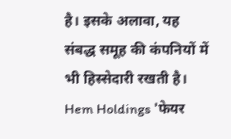है। इसके अलावा, यह संबद्ध समूह की कंपनियों में भी हिस्सेदारी रखती है। Hem Holdings 'फेयर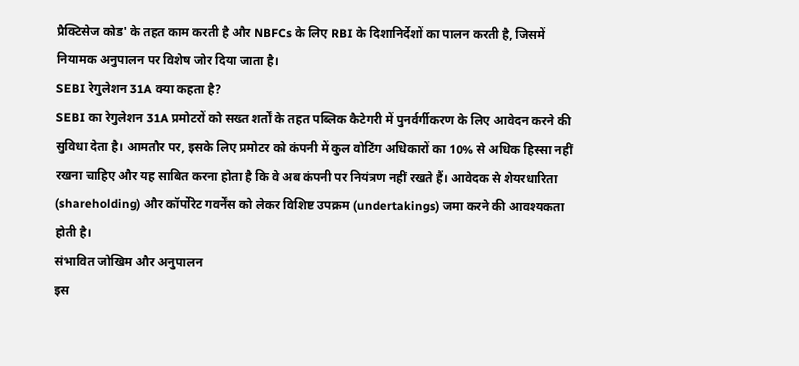प्रैक्टिसेज कोड' के तहत काम करती है और NBFCs के लिए RBI के दिशानिर्देशों का पालन करती है, जिसमें नियामक अनुपालन पर विशेष जोर दिया जाता है।
SEBI रेगुलेशन 31A क्या कहता है?
SEBI का रेगुलेशन 31A प्रमोटरों को सख्त शर्तों के तहत पब्लिक कैटेगरी में पुनर्वर्गीकरण के लिए आवेदन करने की सुविधा देता है। आमतौर पर, इसके लिए प्रमोटर को कंपनी में कुल वोटिंग अधिकारों का 10% से अधिक हिस्सा नहीं रखना चाहिए और यह साबित करना होता है कि वे अब कंपनी पर नियंत्रण नहीं रखते हैं। आवेदक से शेयरधारिता (shareholding) और कॉर्पोरेट गवर्नेंस को लेकर विशिष्ट उपक्रम (undertakings) जमा करने की आवश्यकता होती है।
संभावित जोखिम और अनुपालन
इस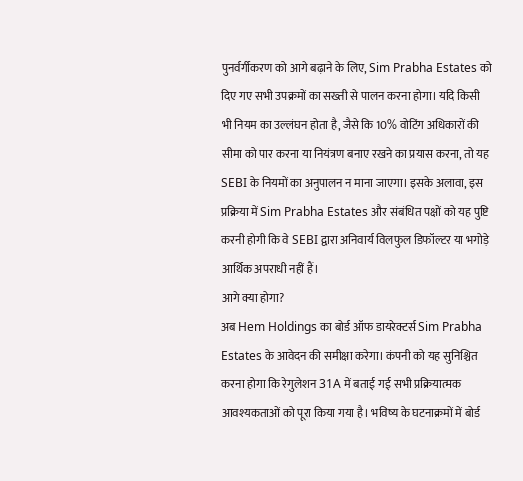पुनर्वर्गीकरण को आगे बढ़ाने के लिए, Sim Prabha Estates को दिए गए सभी उपक्रमों का सख्ती से पालन करना होगा। यदि किसी भी नियम का उल्लंघन होता है, जैसे कि 10% वोटिंग अधिकारों की सीमा को पार करना या नियंत्रण बनाए रखने का प्रयास करना, तो यह SEBI के नियमों का अनुपालन न माना जाएगा। इसके अलावा, इस प्रक्रिया में Sim Prabha Estates और संबंधित पक्षों को यह पुष्टि करनी होगी कि वे SEBI द्वारा अनिवार्य विलफुल डिफॉल्टर या भगोड़े आर्थिक अपराधी नहीं हैं।
आगे क्या होगा?
अब Hem Holdings का बोर्ड ऑफ डायरेक्टर्स Sim Prabha Estates के आवेदन की समीक्षा करेगा। कंपनी को यह सुनिश्चित करना होगा कि रेगुलेशन 31A में बताई गई सभी प्रक्रियात्मक आवश्यकताओं को पूरा किया गया है। भविष्य के घटनाक्रमों में बोर्ड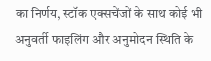का निर्णय, स्टॉक एक्सचेंजों के साथ कोई भी अनुवर्ती फाइलिंग और अनुमोदन स्थिति के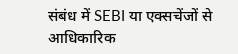संबंध में SEBI या एक्सचेंजों से आधिकारिक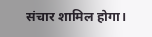संचार शामिल होगा।